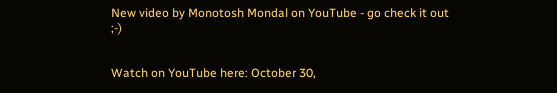New video by Monotosh Mondal on YouTube - go check it out ;-)


Watch on YouTube here: October 30,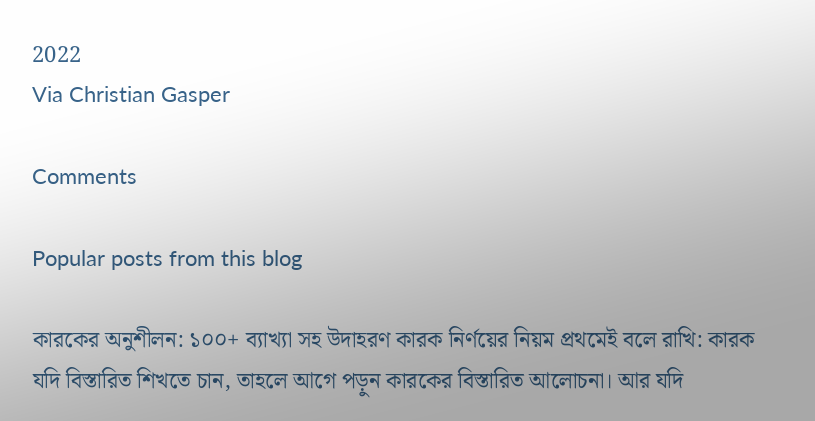2022
Via Christian Gasper

Comments

Popular posts from this blog

কারকের অনুশীলন: ১০০+ ব্যাখ্যা সহ উদাহরণ কারক নির্ণয়ের নিয়ম প্রথমেই বলে রাখি: কারক যদি বিস্তারিত শিখতে চান, তাহলে আগে পড়ুন কারকের বিস্তারিত আলোচনা। আর যদি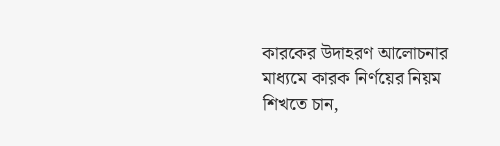কারকের উদাহরণ আলোচনার মাধ্যমে কারক নির্ণয়ের নিয়ম শিখতে চান,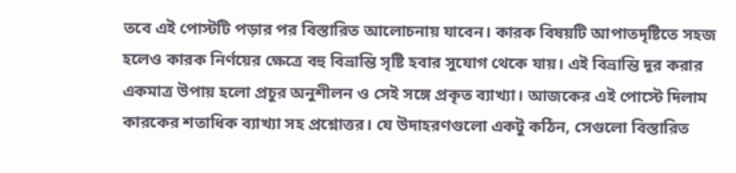তবে এই পোস্টটি পড়ার পর বিস্তারিত আলোচনায় যাবেন। কারক বিষয়টি আপাতদৃষ্টিতে সহজ হলেও কারক নির্ণয়ের ক্ষেত্রে বহু বিভ্রান্তি সৃষ্টি হবার সুযোগ থেকে যায়। এই বিভ্রান্তি দূর করার একমাত্র উপায় হলো প্রচুর অনুশীলন ও সেই সঙ্গে প্রকৃত ব্যাখ্যা। আজকের এই পোস্টে দিলাম কারকের শতাধিক ব্যাখ্যা সহ প্রশ্নোত্তর। যে উদাহরণগুলো একটু কঠিন, সেগুলো বিস্তারিত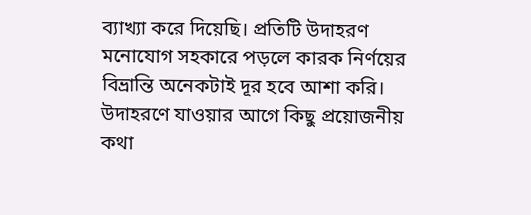ব্যাখ্যা করে দিয়েছি। প্রতিটি উদাহরণ মনোযোগ সহকারে পড়লে কারক নির্ণয়ের বিভ্রান্তি অনেকটাই দূর হবে আশা করি‌। উদাহরণে যাওয়ার আগে কিছু প্রয়োজনীয় কথা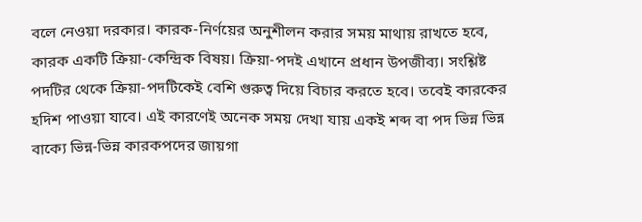বলে নেওয়া দরকার। কারক-নির্ণয়ের অনুশীলন করার সময় মাথায় রাখতে হবে, কারক একটি ক্রিয়া-কেন্দ্রিক বিষয়। ক্রিয়া-পদ‌ই এখানে প্রধান উপজীব্য। সংশ্লিষ্ট পদটির থেকে ক্রিয়া-পদটিকেই বেশি গুরুত্ব দিয়ে বিচার করতে হবে। তবেই কারকের হদিশ পাওয়া যাবে। এই কারণেই অনেক সময় দেখা যায় এক‌ই শব্দ বা পদ ভিন্ন ভিন্ন বাক্যে ভিন্ন-ভিন্ন কারকপদের জায়গা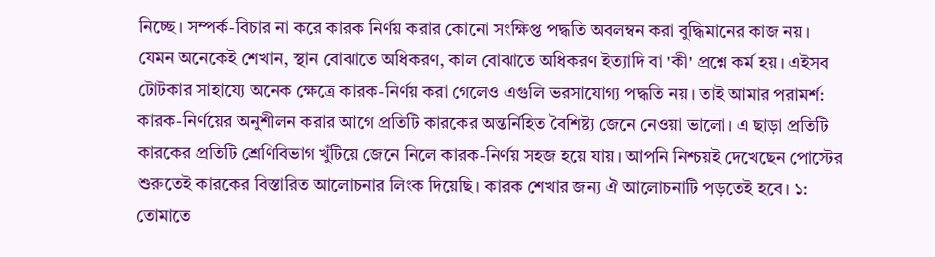নিচ্ছে। সম্পর্ক-বিচার না করে কারক নির্ণয় করার কোনো সংক্ষিপ্ত পদ্ধতি অবলম্বন করা বুদ্ধিমানের কাজ নয়। যেমন অনেকেই শেখান, স্থান বোঝাতে অধিকরণ, কাল বোঝাতে অধিকরণ ইত্যাদি বা 'কী' প্রশ্নে কর্ম হয়। এইসব টোটকার সাহায্যে অনেক ক্ষেত্রে কারক-নির্ণয় করা গেলেও এগুলি ভরসাযোগ্য পদ্ধতি নয়। তাই আমার পরামর্শ: কারক-নির্ণয়ের অনুশীলন করার আগে প্রতিটি কারকের অন্তর্নিহিত বৈশিষ্ট্য জেনে নেওয়া ভালো। এ ছাড়া প্রতিটি কারকের প্রতিটি শ্রেণিবিভাগ খুঁটিয়ে জেনে নিলে কারক-নির্ণয় সহজ হয়ে যায়। আপনি নিশ্চয়ই দেখেছেন পোস্টের শুরুতেই কারকের বিস্তারিত আলোচনার লিংক দিয়েছি। কারক শেখার জন্য ঐ আলোচনাটি পড়তেই হবে। ১: তোমাতে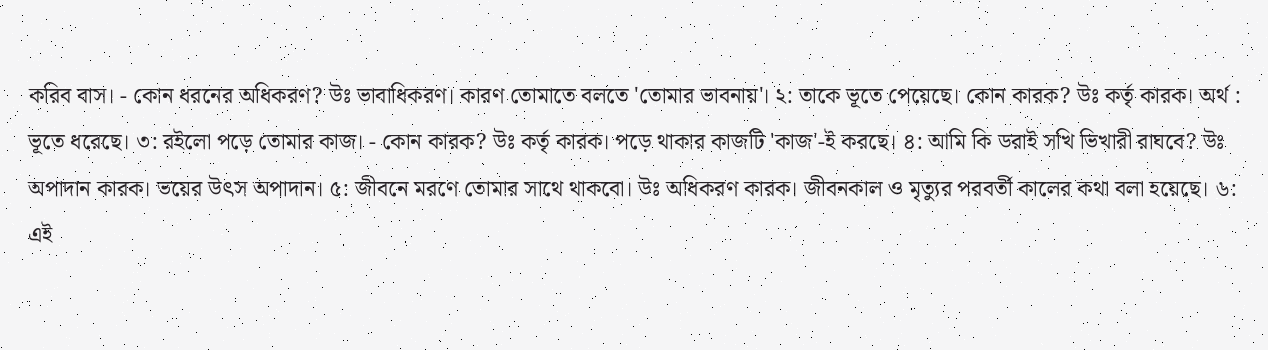করিব বাস। - কোন ধরনের অধিকরণ? উঃ ভাবাধিকরণ। কারণ তোমাতে বলতে 'তোমার ভাবনায়'। ২: তাকে ভূতে পেয়েছে। কোন কারক? উঃ কর্তৃ কারক। অর্থ : ভূতে ধরেছে। ৩: র‌ইলো পড়ে তোমার কাজ। - কোন কারক? উঃ কর্তৃ কারক। পড়ে থাকার কাজটি 'কাজ'-ই করছে। ৪: আমি কি ডরাই সখি ভিখারী রাঘবে? উঃ অপাদান কারক‌। ভয়ের উৎস অপাদান। ৫: জীবনে মরণে তোমার সাথে থাকবো। উঃ অধিকরণ কারক। জীবনকাল ও মৃত্যুর পরবর্তী কালের কথা বলা হয়েছে। ৬: এই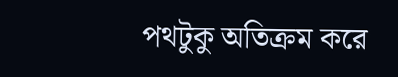পথটুকু অতিক্রম করে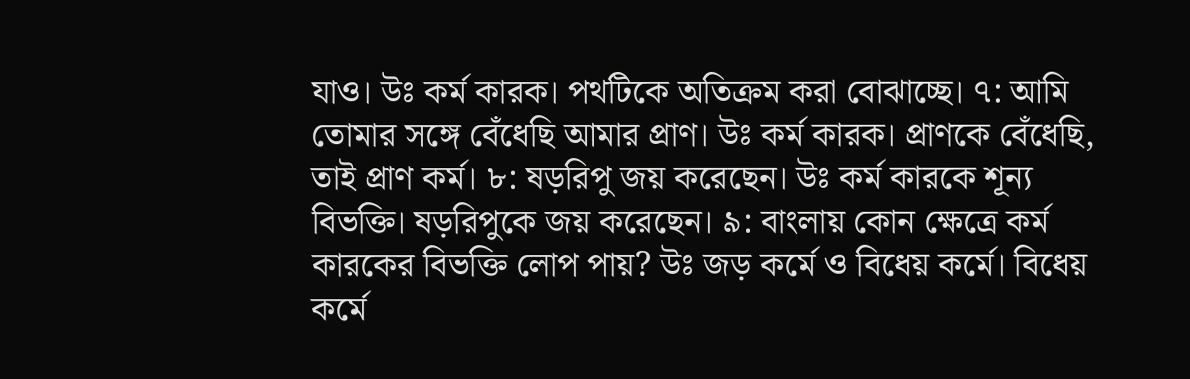যাও। উঃ কর্ম কারক। পথটিকে অতিক্রম করা বোঝাচ্ছে। ৭: আমি তোমার সঙ্গে বেঁধেছি আমার প্রাণ। উঃ কর্ম কারক। প্রাণকে বেঁধেছি, তাই প্রাণ কর্ম। ৮: ষড়রিপু জয় করেছেন। উঃ কর্ম কারকে শূন্য বিভক্তি। ষড়রিপুকে জয় করেছেন। ৯: বাংলায় কোন ক্ষেত্রে কর্ম কারকের বিভক্তি লোপ পায়? উঃ জড় কর্মে ও বিধেয় কর্মে। বিধেয় কর্মে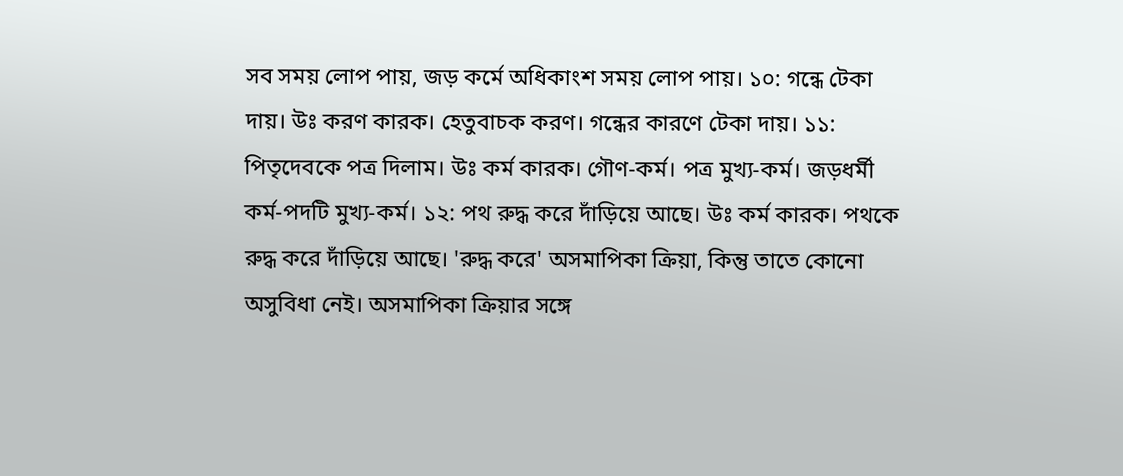সব সময় লোপ পায়, জড় কর্মে অধিকাংশ সময় লোপ পায়। ১০: গন্ধে টেকা দায়। উঃ করণ কারক। হেতুবাচক করণ। গন্ধের কারণে টেকা দায়। ১১: পিতৃদেবকে পত্র দিলাম। উঃ কর্ম কারক। গৌণ-কর্ম। পত্র মুখ্য-কর্ম। জড়ধর্মী কর্ম-পদটি মুখ্য-কর্ম। ১২: পথ রুদ্ধ করে দাঁড়িয়ে আছে। উঃ কর্ম কারক। পথকে রুদ্ধ করে দাঁড়িয়ে আছে। 'রুদ্ধ করে' অসমাপিকা ক্রিয়া, কিন্তু তাতে কোনো অসুবিধা নেই। অসমাপিকা ক্রিয়ার সঙ্গে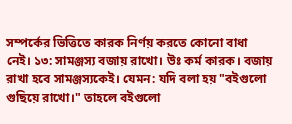সম্পর্কের ভিত্তিতে কারক নির্ণয় করতে কোনো বাধা নেই। ১৩: সামঞ্জস্য বজায় রাখো। উঃ কর্ম কারক। বজায় রাখা হবে সামঞ্জস্যকেই। যেমন: যদি বলা হয় "ব‌ইগুলো গুছিয়ে রাখো।" তাহলে ব‌ইগুলো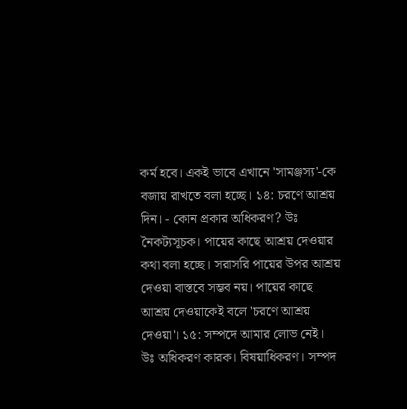কর্ম হবে। এক‌ই ভাবে এখানে 'সামঞ্জস্য'-কে বজায় রাখতে বলা হচ্ছে। ১৪: চরণে আশ্রয় দিন। - কোন প্রকার অধিকরণ? উঃ নৈকট্যসূচক। পায়ের কাছে আশ্রয় দেওয়ার কথা বলা হচ্ছে। সরাসরি পায়ের উপর আশ্রয় দেওয়া বাস্তবে সম্ভব নয়। পায়ের কাছে আশ্রয় দেওয়াকেই বলে 'চরণে আশ্রয় দেওয়া'। ১৫: সম্পদে আমার লোভ নেই। উঃ অধিকরণ কারক। বিষয়াধিকরণ‌। সম্পদ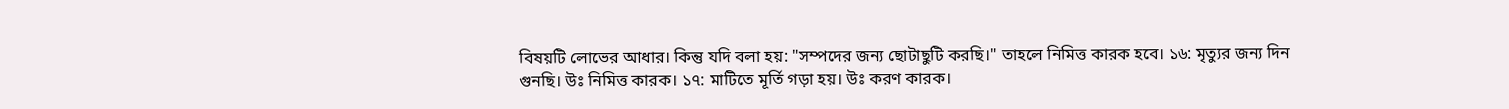বিষয়টি লোভের আধার। কিন্তু যদি বলা হয়: "সম্পদের জন্য ছোটাছুটি করছি।" তাহলে নিমিত্ত কারক হবে। ১৬: মৃত্যুর জন্য দিন গুনছি। উঃ নিমিত্ত কারক। ১৭: মাটিতে মূর্তি গড়া হয়। উঃ করণ কারক।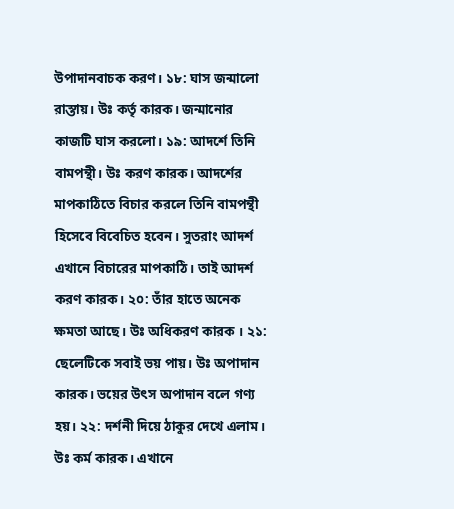উপাদানবাচক করণ। ১৮: ঘাস জন্মালো রাস্তায়। উঃ কর্তৃ কারক। জন্মানোর কাজটি ঘাস করলো। ১৯: আদর্শে তিনি বামপন্থী। উঃ করণ কারক। আদর্শের মাপকাঠিতে বিচার করলে তিনি বামপন্থী হিসেবে বিবেচিত হবেন। সুতরাং আদর্শ এখানে বিচারের মাপকাঠি। তাই আদর্শ করণ কারক। ২০: তাঁর হাতে অনেক ক্ষমতা আছে। উঃ অধিকরণ কারক ‌। ২১: ছেলেটিকে সবাই ভয় পায়। উঃ অপাদান কারক‌। ভয়ের উৎস অপাদান বলে গণ্য হয়। ২২: দর্শনী দিয়ে ঠাকুর দেখে এলাম। উঃ কর্ম কারক। এখানে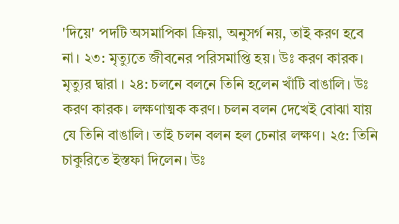'দিয়ে' পদটি অসমাপিকা ক্রিয়া, অনুসর্গ নয়, তাই করণ হবে না। ২৩: মৃত্যুতে জীবনের পরিসমাপ্তি হয়। উঃ করণ কারক। মৃত্যুর দ্বারা । ২৪: চলনে বলনে তিনি হলেন খাঁটি বাঙালি। উঃ করণ কারক। লক্ষণাত্মক করণ। চলন বলন দেখেই বোঝা যায় যে তিনি বাঙালি। তাই চলন বলন হল চেনার লক্ষণ। ২৫: তিনি চাকুরিতে ইস্তফা দিলেন। উঃ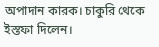অপাদান কারক‌। চাকুরি থেকে ইস্তফা দিলেন।